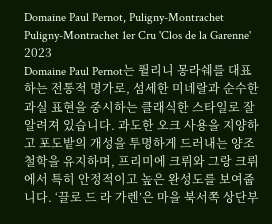Domaine Paul Pernot, Puligny-Montrachet Puligny-Montrachet 1er Cru 'Clos de la Garenne' 2023
Domaine Paul Pernot는 퓔리니 몽라쉐를 대표하는 전통적 명가로, 섬세한 미네랄과 순수한 과실 표현을 중시하는 클래식한 스타일로 잘 알려져 있습니다. 과도한 오크 사용을 지양하고 포도밭의 개성을 투명하게 드러내는 양조 철학을 유지하며, 프리미에 크뤼와 그랑 크뤼에서 특히 안정적이고 높은 완성도를 보여줍니다. ‘끌로 드 라 가렌’은 마을 북서쪽 상단부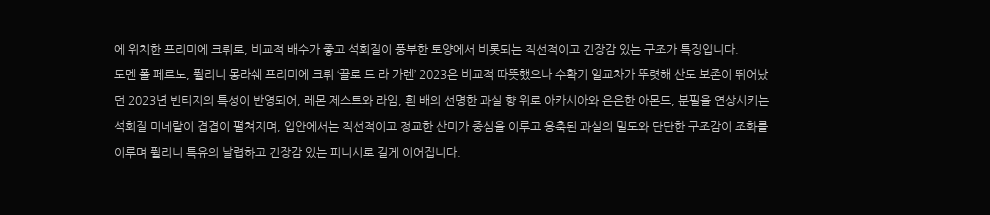에 위치한 프리미에 크뤼로, 비교적 배수가 좋고 석회질이 풍부한 토양에서 비롯되는 직선적이고 긴장감 있는 구조가 특징입니다.
도멘 폴 페르노, 퓔리니 몽라쉐 프리미에 크뤼 ‘끌로 드 라 가렌’ 2023은 비교적 따뜻했으나 수확기 일교차가 뚜렷해 산도 보존이 뛰어났던 2023년 빈티지의 특성이 반영되어, 레몬 제스트와 라임, 흰 배의 선명한 과실 향 위로 아카시아와 은은한 아몬드, 분필을 연상시키는 석회질 미네랄이 겹겹이 펼쳐지며, 입안에서는 직선적이고 정교한 산미가 중심을 이루고 응축된 과실의 밀도와 단단한 구조감이 조화를 이루며 퓔리니 특유의 날렵하고 긴장감 있는 피니시로 길게 이어집니다.